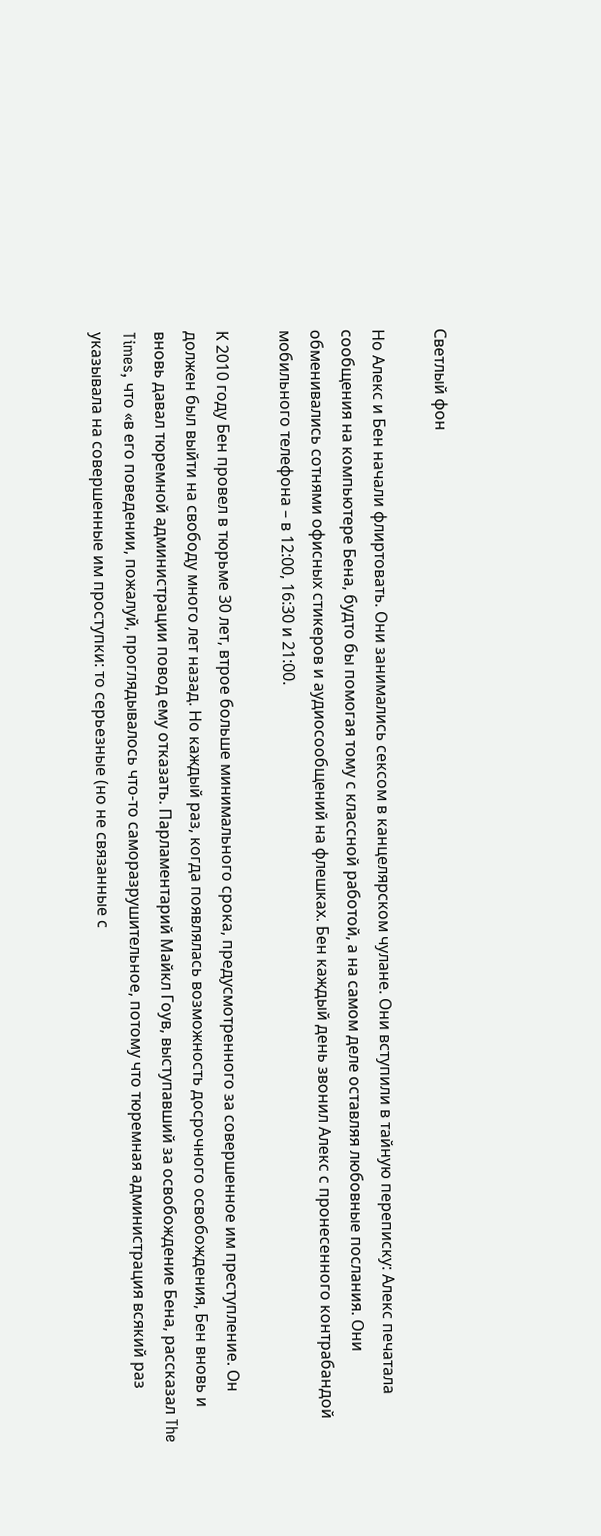Светлый фон

Но Алекс и Бен начали флиртовать. Они занимались сексом в канцелярском чулане. Они вступили в тайную переписку: Алекс печатала сообщения на компьютере Бена, будто бы помогая тому с классной работой, а на самом деле оставляя любовные послания. Они обменивались сотнями офисных стикеров и аудиосообщений на флешках. Бен каждый день звонил Алекс с пронесенного контрабандой мобильного телефона – в 12:00, 16:30 и 21:00.

К 2010 году Бен провел в тюрьме 30 лет, втрое больше минимального срока, предусмотренного за совершенное им преступление. Он должен был выйти на свободу много лет назад. Но каждый раз, когда появлялась возможность досрочного освобождения, Бен вновь и вновь давал тюремной администрации повод ему отказать. Парламентарий Майкл Гоув, выступавший за освобождение Бена, рассказал The Times, что «в его поведении, пожалуй, проглядывалось что-то саморазрушительное, потому что тюремная администрация всякий раз указывала на совершенные им проступки: то серьезные (но не связанные с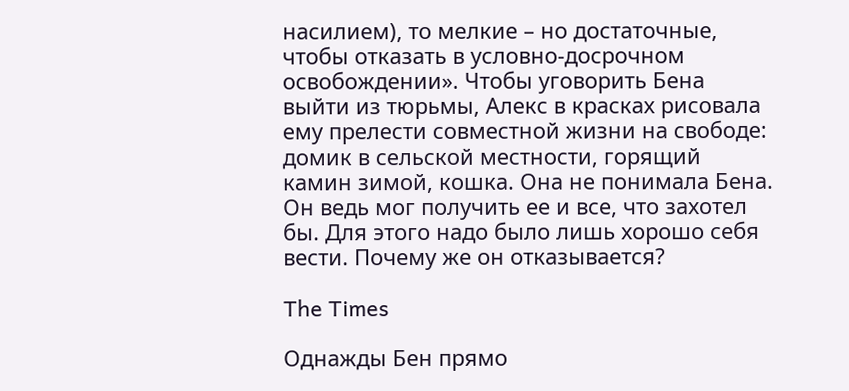насилием), то мелкие – но достаточные, чтобы отказать в условно-досрочном освобождении». Чтобы уговорить Бена выйти из тюрьмы, Алекс в красках рисовала ему прелести совместной жизни на свободе: домик в сельской местности, горящий камин зимой, кошка. Она не понимала Бена. Он ведь мог получить ее и все, что захотел бы. Для этого надо было лишь хорошо себя вести. Почему же он отказывается?

The Times

Однажды Бен прямо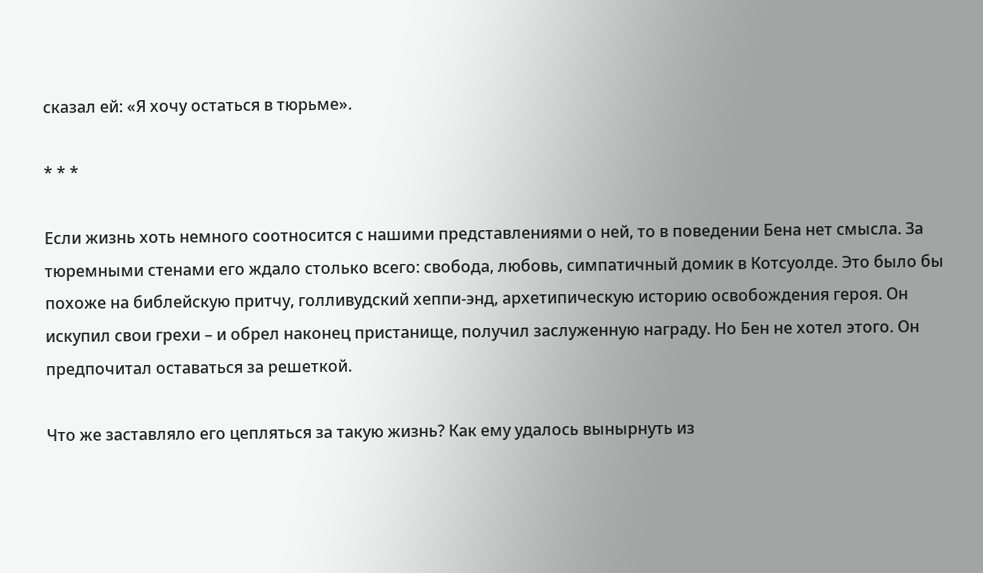сказал ей: «Я хочу остаться в тюрьме».

* * *

Если жизнь хоть немного соотносится с нашими представлениями о ней, то в поведении Бена нет смысла. За тюремными стенами его ждало столько всего: свобода, любовь, симпатичный домик в Котсуолде. Это было бы похоже на библейскую притчу, голливудский хеппи-энд, архетипическую историю освобождения героя. Он искупил свои грехи – и обрел наконец пристанище, получил заслуженную награду. Но Бен не хотел этого. Он предпочитал оставаться за решеткой.

Что же заставляло его цепляться за такую жизнь? Как ему удалось вынырнуть из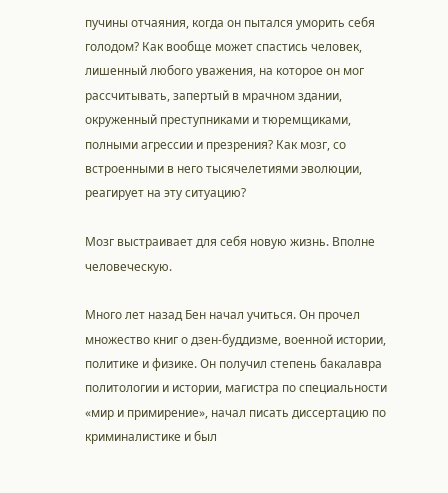пучины отчаяния, когда он пытался уморить себя голодом? Как вообще может спастись человек, лишенный любого уважения, на которое он мог рассчитывать, запертый в мрачном здании, окруженный преступниками и тюремщиками, полными агрессии и презрения? Как мозг, со встроенными в него тысячелетиями эволюции, реагирует на эту ситуацию?

Мозг выстраивает для себя новую жизнь. Вполне человеческую.

Много лет назад Бен начал учиться. Он прочел множество книг о дзен-буддизме, военной истории, политике и физике. Он получил степень бакалавра политологии и истории, магистра по специальности «мир и примирение», начал писать диссертацию по криминалистике и был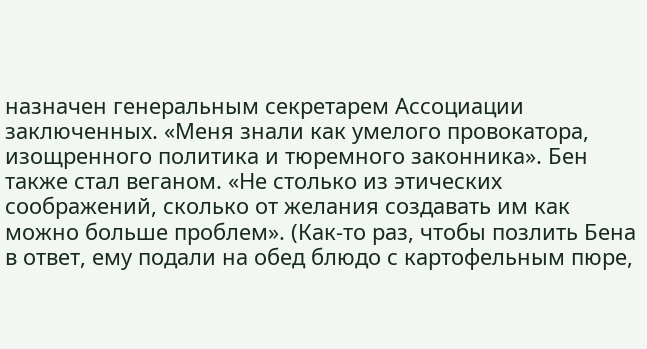назначен генеральным секретарем Ассоциации заключенных. «Меня знали как умелого провокатора, изощренного политика и тюремного законника». Бен также стал веганом. «Не столько из этических соображений, сколько от желания создавать им как можно больше проблем». (Как-то раз, чтобы позлить Бена в ответ, ему подали на обед блюдо с картофельным пюре,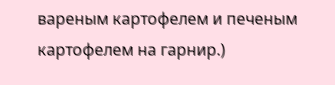вареным картофелем и печеным картофелем на гарнир.)